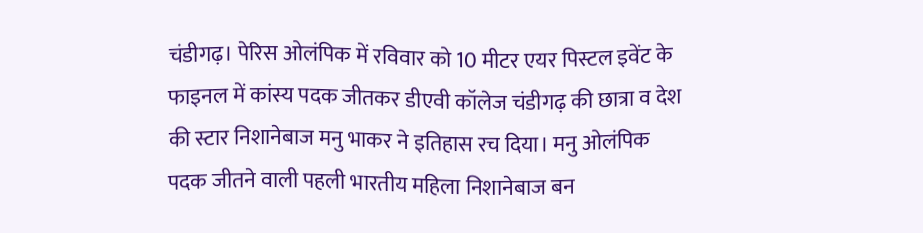चंडीगढ़। पेरिस ओलंपिक में रविवार को 10 मीटर एयर पिस्टल इवेंट के फाइनल में कांस्य पदक जीतकर डीएवी कॉलेज चंडीगढ़ की छात्रा व देश की स्टार निशानेबाज मनु भाकर ने इतिहास रच दिया। मनु ओलंपिक पदक जीतने वाली पहली भारतीय महिला निशानेबाज बन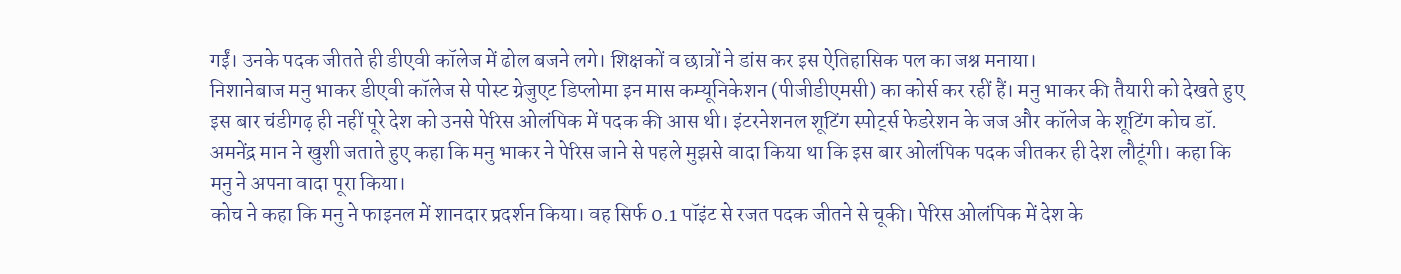गईं। उनके पदक जीतते ही डीएवी कॉलेज में ढोल बजने लगे। शिक्षकों व छात्रों ने डांस कर इस ऐतिहासिक पल का जश्न मनाया।
निशानेबाज मनु भाकर डीएवी कॉलेज से पोस्ट ग्रेजुएट डिप्लोमा इन मास कम्यूनिकेशन (पीजीडीएमसी) का कोर्स कर रहीं हैं। मनु भाकर की तैयारी को देखते हुए इस बार चंडीगढ़ ही नहीं पूरे देश को उनसे पेरिस ओलंपिक में पदक की आस थी। इंटरनेशनल शूटिंग स्पोर्ट्स फेडरेशन के जज और कॉलेज के शूटिंग कोच डॉ. अमनेंद्र मान ने खुशी जताते हुए कहा कि मनु भाकर ने पेरिस जाने से पहले मुझसे वादा किया था कि इस बार ओलंपिक पदक जीतकर ही देश लौटूंगी। कहा कि मनु ने अपना वादा पूरा किया।
कोच ने कहा कि मनु ने फाइनल में शानदार प्रदर्शन किया। वह सिर्फ 0.1 पॉइंट से रजत पदक जीतने से चूकी। पेरिस ओलंपिक में देश के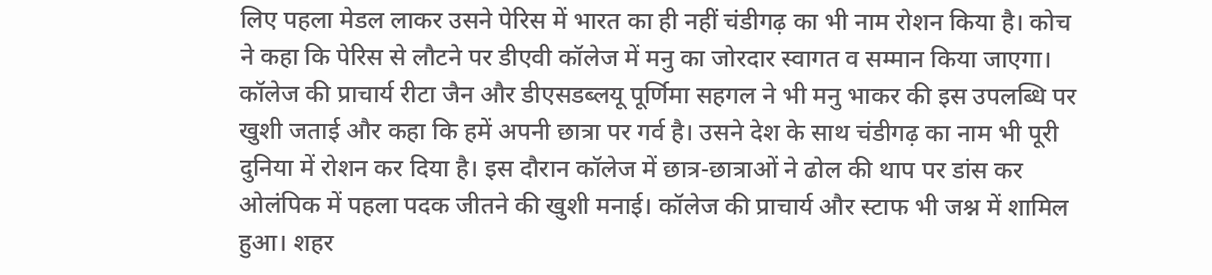लिए पहला मेडल लाकर उसने पेरिस में भारत का ही नहीं चंडीगढ़ का भी नाम रोशन किया है। कोच ने कहा कि पेरिस से लौटने पर डीएवी कॉलेज में मनु का जोरदार स्वागत व सम्मान किया जाएगा। कॉलेज की प्राचार्य रीटा जैन और डीएसडब्लयू पूर्णिमा सहगल ने भी मनु भाकर की इस उपलब्धि पर खुशी जताई और कहा कि हमें अपनी छात्रा पर गर्व है। उसने देश के साथ चंडीगढ़ का नाम भी पूरी दुनिया में रोशन कर दिया है। इस दौरान कॉलेज में छात्र-छात्राओं ने ढोल की थाप पर डांस कर ओलंपिक में पहला पदक जीतने की खुशी मनाई। कॉलेज की प्राचार्य और स्टाफ भी जश्न में शामिल हुआ। शहर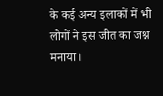के कई अन्य इलाकों में भी लोगों ने इस जीत का जश्न मनाया।